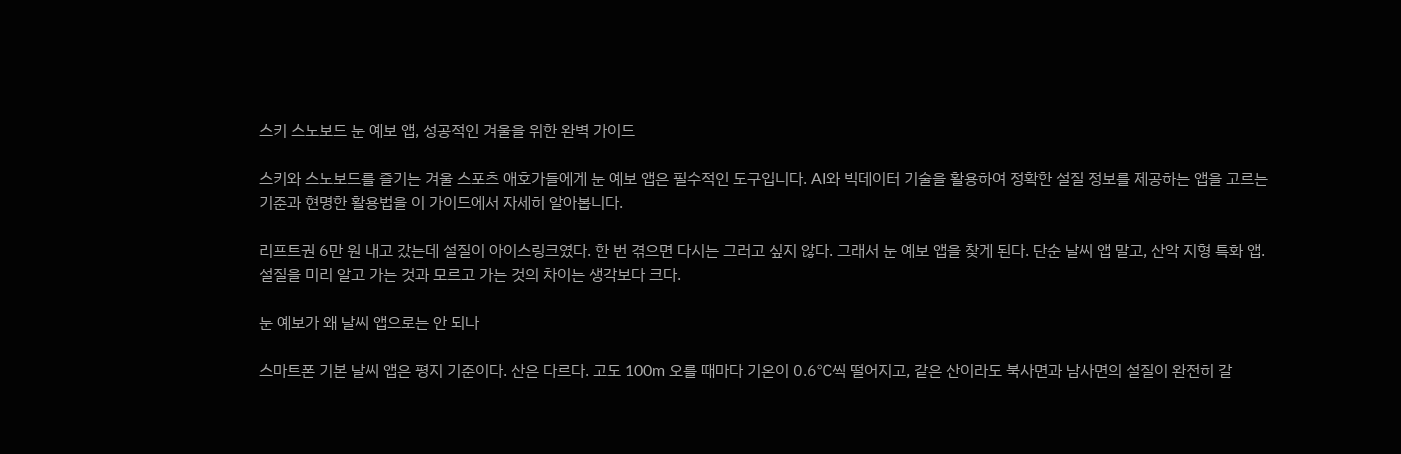스키 스노보드 눈 예보 앱, 성공적인 겨울을 위한 완벽 가이드

스키와 스노보드를 즐기는 겨울 스포츠 애호가들에게 눈 예보 앱은 필수적인 도구입니다. AI와 빅데이터 기술을 활용하여 정확한 설질 정보를 제공하는 앱을 고르는 기준과 현명한 활용법을 이 가이드에서 자세히 알아봅니다.

리프트권 6만 원 내고 갔는데 설질이 아이스링크였다. 한 번 겪으면 다시는 그러고 싶지 않다. 그래서 눈 예보 앱을 찾게 된다. 단순 날씨 앱 말고, 산악 지형 특화 앱. 설질을 미리 알고 가는 것과 모르고 가는 것의 차이는 생각보다 크다.

눈 예보가 왜 날씨 앱으로는 안 되나

스마트폰 기본 날씨 앱은 평지 기준이다. 산은 다르다. 고도 100m 오를 때마다 기온이 0.6℃씩 떨어지고, 같은 산이라도 북사면과 남사면의 설질이 완전히 갈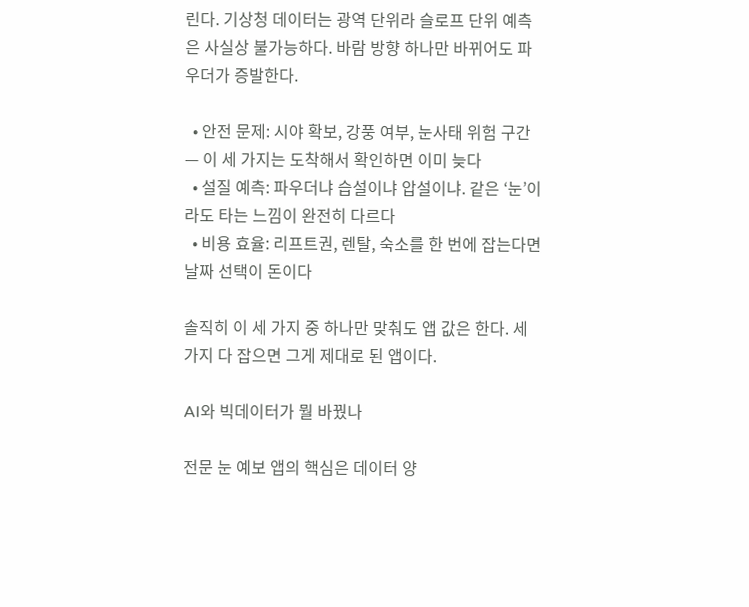린다. 기상청 데이터는 광역 단위라 슬로프 단위 예측은 사실상 불가능하다. 바람 방향 하나만 바뀌어도 파우더가 증발한다.

  • 안전 문제: 시야 확보, 강풍 여부, 눈사태 위험 구간 — 이 세 가지는 도착해서 확인하면 이미 늦다
  • 설질 예측: 파우더냐 습설이냐 압설이냐. 같은 ‘눈’이라도 타는 느낌이 완전히 다르다
  • 비용 효율: 리프트권, 렌탈, 숙소를 한 번에 잡는다면 날짜 선택이 돈이다

솔직히 이 세 가지 중 하나만 맞춰도 앱 값은 한다. 세 가지 다 잡으면 그게 제대로 된 앱이다.

AI와 빅데이터가 뭘 바꿨나

전문 눈 예보 앱의 핵심은 데이터 양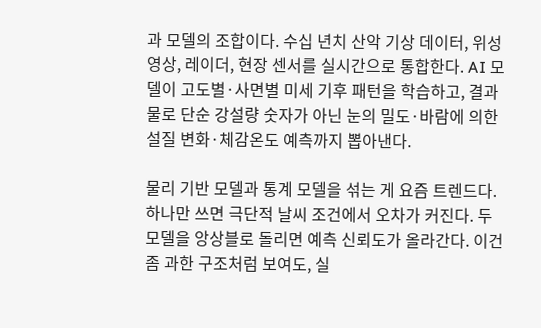과 모델의 조합이다. 수십 년치 산악 기상 데이터, 위성 영상, 레이더, 현장 센서를 실시간으로 통합한다. AI 모델이 고도별·사면별 미세 기후 패턴을 학습하고, 결과물로 단순 강설량 숫자가 아닌 눈의 밀도·바람에 의한 설질 변화·체감온도 예측까지 뽑아낸다.

물리 기반 모델과 통계 모델을 섞는 게 요즘 트렌드다. 하나만 쓰면 극단적 날씨 조건에서 오차가 커진다. 두 모델을 앙상블로 돌리면 예측 신뢰도가 올라간다. 이건 좀 과한 구조처럼 보여도, 실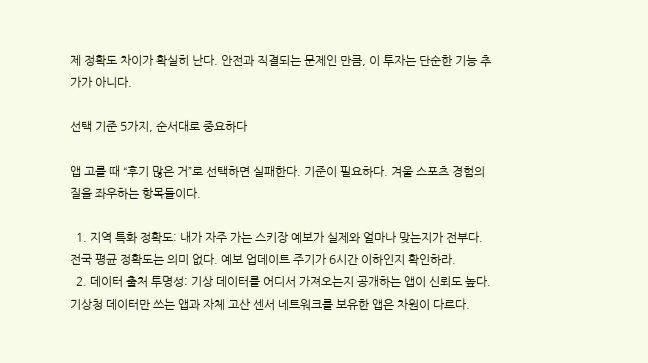제 정확도 차이가 확실히 난다. 안전과 직결되는 문제인 만큼, 이 투자는 단순한 기능 추가가 아니다.

선택 기준 5가지, 순서대로 중요하다

앱 고를 때 “후기 많은 거”로 선택하면 실패한다. 기준이 필요하다. 겨울 스포츠 경험의 질을 좌우하는 항목들이다.

  1. 지역 특화 정확도: 내가 자주 가는 스키장 예보가 실제와 얼마나 맞는지가 전부다. 전국 평균 정확도는 의미 없다. 예보 업데이트 주기가 6시간 이하인지 확인하라.
  2. 데이터 출처 투명성: 기상 데이터를 어디서 가져오는지 공개하는 앱이 신뢰도 높다. 기상청 데이터만 쓰는 앱과 자체 고산 센서 네트워크를 보유한 앱은 차원이 다르다.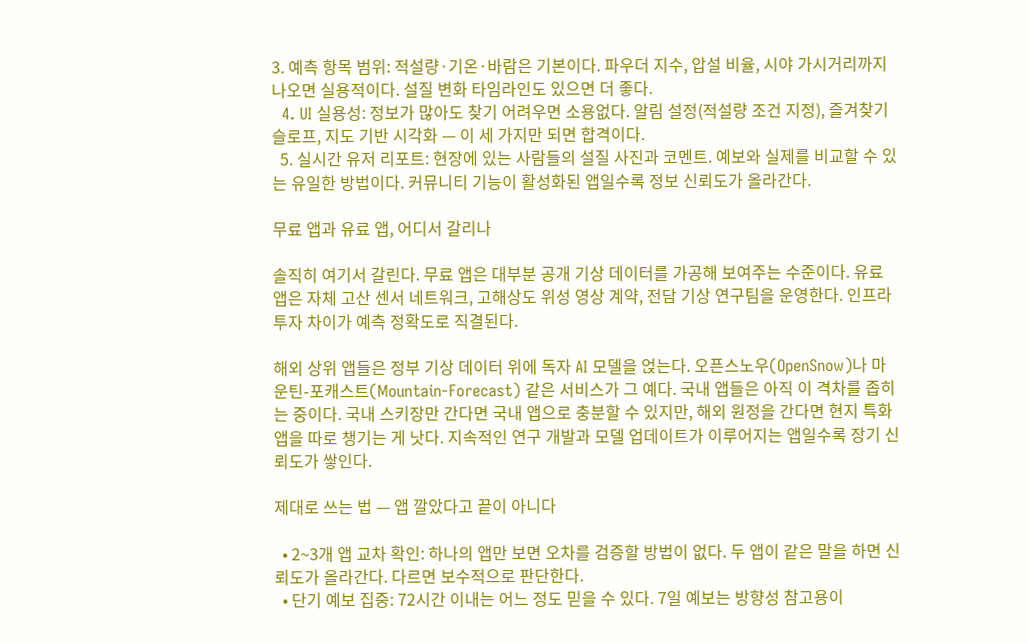3. 예측 항목 범위: 적설량·기온·바람은 기본이다. 파우더 지수, 압설 비율, 시야 가시거리까지 나오면 실용적이다. 설질 변화 타임라인도 있으면 더 좋다.
  4. UI 실용성: 정보가 많아도 찾기 어려우면 소용없다. 알림 설정(적설량 조건 지정), 즐겨찾기 슬로프, 지도 기반 시각화 — 이 세 가지만 되면 합격이다.
  5. 실시간 유저 리포트: 현장에 있는 사람들의 설질 사진과 코멘트. 예보와 실제를 비교할 수 있는 유일한 방법이다. 커뮤니티 기능이 활성화된 앱일수록 정보 신뢰도가 올라간다.

무료 앱과 유료 앱, 어디서 갈리나

솔직히 여기서 갈린다. 무료 앱은 대부분 공개 기상 데이터를 가공해 보여주는 수준이다. 유료 앱은 자체 고산 센서 네트워크, 고해상도 위성 영상 계약, 전담 기상 연구팀을 운영한다. 인프라 투자 차이가 예측 정확도로 직결된다.

해외 상위 앱들은 정부 기상 데이터 위에 독자 AI 모델을 얹는다. 오픈스노우(OpenSnow)나 마운틴-포캐스트(Mountain-Forecast) 같은 서비스가 그 예다. 국내 앱들은 아직 이 격차를 좁히는 중이다. 국내 스키장만 간다면 국내 앱으로 충분할 수 있지만, 해외 원정을 간다면 현지 특화 앱을 따로 챙기는 게 낫다. 지속적인 연구 개발과 모델 업데이트가 이루어지는 앱일수록 장기 신뢰도가 쌓인다.

제대로 쓰는 법 — 앱 깔았다고 끝이 아니다

  • 2~3개 앱 교차 확인: 하나의 앱만 보면 오차를 검증할 방법이 없다. 두 앱이 같은 말을 하면 신뢰도가 올라간다. 다르면 보수적으로 판단한다.
  • 단기 예보 집중: 72시간 이내는 어느 정도 믿을 수 있다. 7일 예보는 방향성 참고용이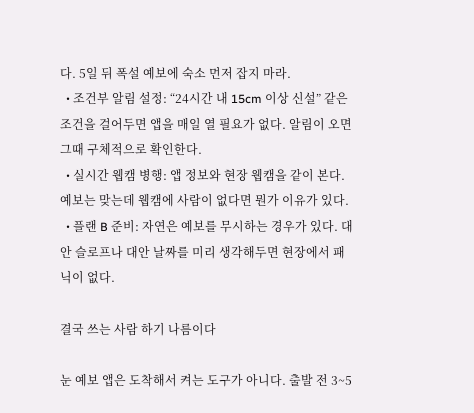다. 5일 뒤 폭설 예보에 숙소 먼저 잡지 마라.
  • 조건부 알림 설정: “24시간 내 15cm 이상 신설” 같은 조건을 걸어두면 앱을 매일 열 필요가 없다. 알림이 오면 그때 구체적으로 확인한다.
  • 실시간 웹캠 병행: 앱 정보와 현장 웹캠을 같이 본다. 예보는 맞는데 웹캠에 사람이 없다면 뭔가 이유가 있다.
  • 플랜 B 준비: 자연은 예보를 무시하는 경우가 있다. 대안 슬로프나 대안 날짜를 미리 생각해두면 현장에서 패닉이 없다.

결국 쓰는 사람 하기 나름이다

눈 예보 앱은 도착해서 켜는 도구가 아니다. 출발 전 3~5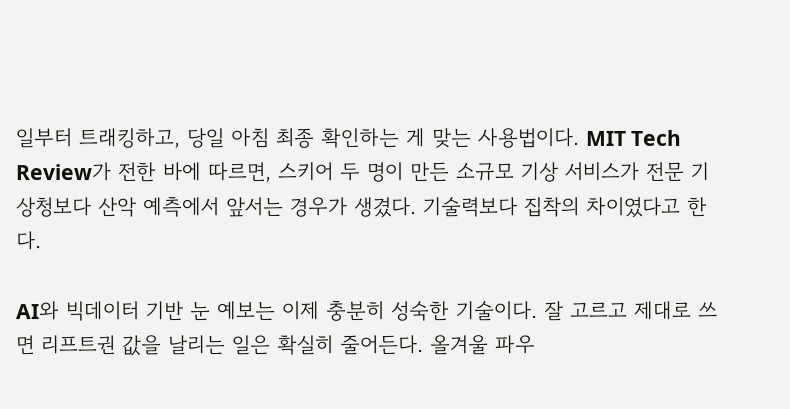일부터 트래킹하고, 당일 아침 최종 확인하는 게 맞는 사용법이다. MIT Tech Review가 전한 바에 따르면, 스키어 두 명이 만든 소규모 기상 서비스가 전문 기상청보다 산악 예측에서 앞서는 경우가 생겼다. 기술력보다 집착의 차이였다고 한다.

AI와 빅데이터 기반 눈 예보는 이제 충분히 성숙한 기술이다. 잘 고르고 제대로 쓰면 리프트권 값을 날리는 일은 확실히 줄어든다. 올겨울 파우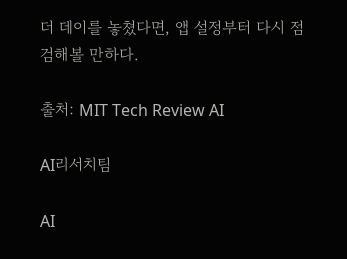더 데이를 놓쳤다면, 앱 설정부터 다시 점검해볼 만하다.

출처: MIT Tech Review AI

AI리서치팀

AI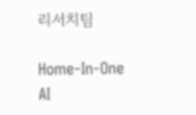리서치팀

Home-In-One AI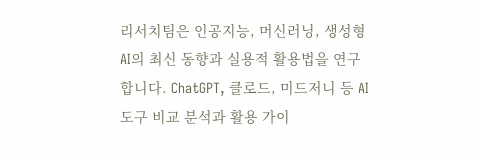리서치팀은 인공지능, 머신러닝, 생성형 AI의 최신 동향과 실용적 활용법을 연구합니다. ChatGPT, 클로드, 미드저니 등 AI 도구 비교 분석과 활용 가이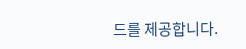드를 제공합니다.